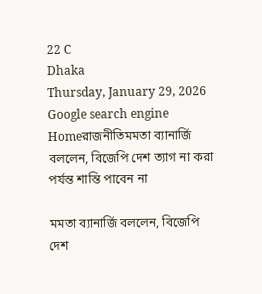22 C
Dhaka
Thursday, January 29, 2026
Google search engine
Homeরাজনীতিমমতা ব্যানার্জি বললেন, বিজেপি দেশ ত্যাগ না করা পর্যন্ত শান্তি পাবেন না

মমতা ব্যানার্জি বললেন, বিজেপি দেশ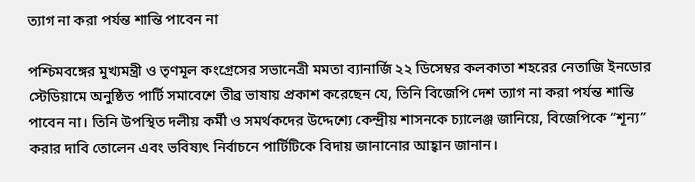ত্যাগ না করা পর্যন্ত শান্তি পাবেন না

পশ্চিমবঙ্গের মুখ্যমন্ত্রী ও তৃণমূল কংগ্রেসের সভানেত্রী মমতা ব্যানার্জি ২২ ডিসেম্বর কলকাতা শহরের নেতাজি ইনডোর স্টেডিয়ামে অনুষ্ঠিত পার্টি সমাবেশে তীব্র ভাষায় প্রকাশ করেছেন যে, তিনি বিজেপি দেশ ত্যাগ না করা পর্যন্ত শান্তি পাবেন না। তিনি উপস্থিত দলীয় কর্মী ও সমর্থকদের উদ্দেশ্যে কেন্দ্রীয় শাসনকে চ্যালেঞ্জ জানিয়ে, বিজেপিকে “শূন্য” করার দাবি তোলেন এবং ভবিষ্যৎ নির্বাচনে পার্টিটিকে বিদায় জানানোর আহ্বান জানান।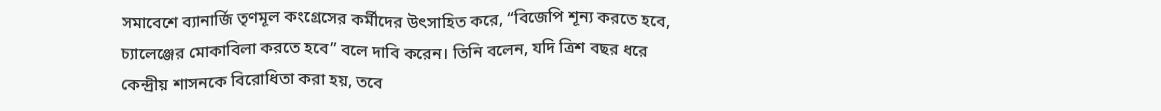সমাবেশে ব্যানার্জি তৃণমূল কংগ্রেসের কর্মীদের উৎসাহিত করে, “বিজেপি শূন্য করতে হবে, চ্যালেঞ্জের মোকাবিলা করতে হবে” বলে দাবি করেন। তিনি বলেন, যদি ত্রিশ বছর ধরে কেন্দ্রীয় শাসনকে বিরোধিতা করা হয়, তবে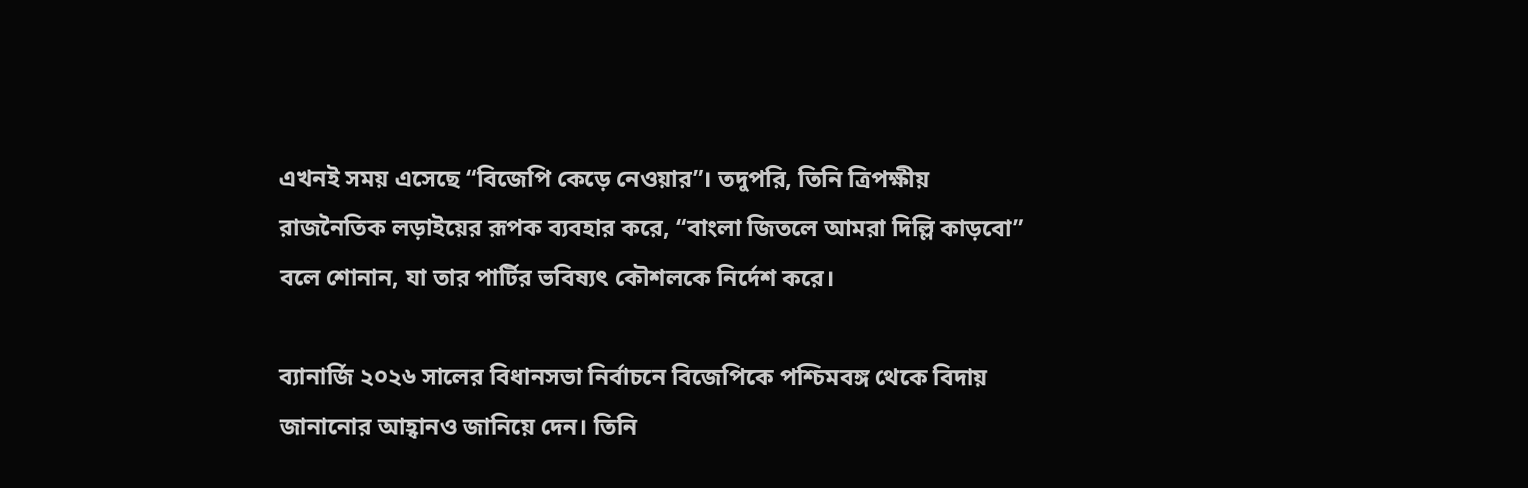এখনই সময় এসেছে “বিজেপি কেড়ে নেওয়ার”। তদুপরি, তিনি ত্রিপক্ষীয় রাজনৈতিক লড়াইয়ের রূপক ব্যবহার করে, “বাংলা জিতলে আমরা দিল্লি কাড়বো” বলে শোনান, যা তার পার্টির ভবিষ্যৎ কৌশলকে নির্দেশ করে।

ব্যানার্জি ২০২৬ সালের বিধানসভা নির্বাচনে বিজেপিকে পশ্চিমবঙ্গ থেকে বিদায় জানানোর আহ্বানও জানিয়ে দেন। তিনি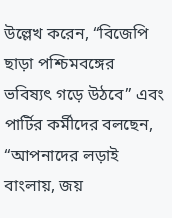উল্লেখ করেন, “বিজেপি ছাড়া পশ্চিমবঙ্গের ভবিষ্যৎ গড়ে উঠবে” এবং পার্টির কর্মীদের বলছেন, “আপনাদের লড়াই বাংলায়, জয়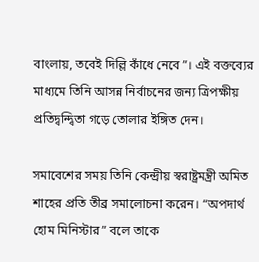বাংলায়, তবেই দিল্লি কাঁধে নেবে”। এই বক্তব্যের মাধ্যমে তিনি আসন্ন নির্বাচনের জন্য ত্রিপক্ষীয় প্রতিদ্বন্দ্বিতা গড়ে তোলার ইঙ্গিত দেন।

সমাবেশের সময় তিনি কেন্দ্রীয় স্বরাষ্ট্রমন্ত্রী অমিত শাহের প্রতি তীব্র সমালোচনা করেন। “অপদার্থ হোম মিনিস্টার” বলে তাকে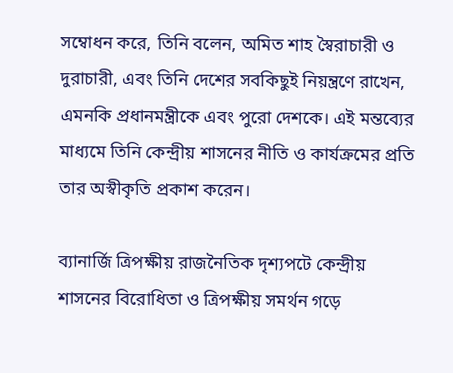সম্বোধন করে, তিনি বলেন, অমিত শাহ স্বৈরাচারী ও দুরাচারী, এবং তিনি দেশের সবকিছুই নিয়ন্ত্রণে রাখেন, এমনকি প্রধানমন্ত্রীকে এবং পুরো দেশকে। এই মন্তব্যের মাধ্যমে তিনি কেন্দ্রীয় শাসনের নীতি ও কার্যক্রমের প্রতি তার অস্বীকৃতি প্রকাশ করেন।

ব্যানার্জি ত্রিপক্ষীয় রাজনৈতিক দৃশ্যপটে কেন্দ্রীয় শাসনের বিরোধিতা ও ত্রিপক্ষীয় সমর্থন গড়ে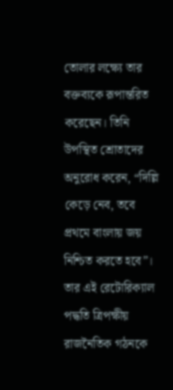তোলার লক্ষ্যে তার বক্তব্যকে রূপান্তরিত করেছেন। তিনি উপস্থিত শ্রোতাদের অনুরোধ করেন, “দিল্লি কেড়ে নেব, তবে প্রথমে বাংলায় জয় নিশ্চিত করতে হবে”। তার এই রেটোরিক্যাল পদ্ধতি ত্রিপক্ষীয় রাজনৈতিক গঠনকে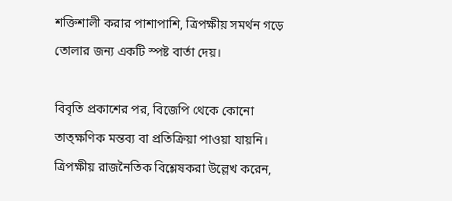শক্তিশালী করার পাশাপাশি, ত্রিপক্ষীয় সমর্থন গড়ে তোলার জন্য একটি স্পষ্ট বার্তা দেয়।

বিবৃতি প্রকাশের পর, বিজেপি থেকে কোনো তাত্ক্ষণিক মন্তব্য বা প্রতিক্রিয়া পাওয়া যায়নি। ত্রিপক্ষীয় রাজনৈতিক বিশ্লেষকরা উল্লেখ করেন,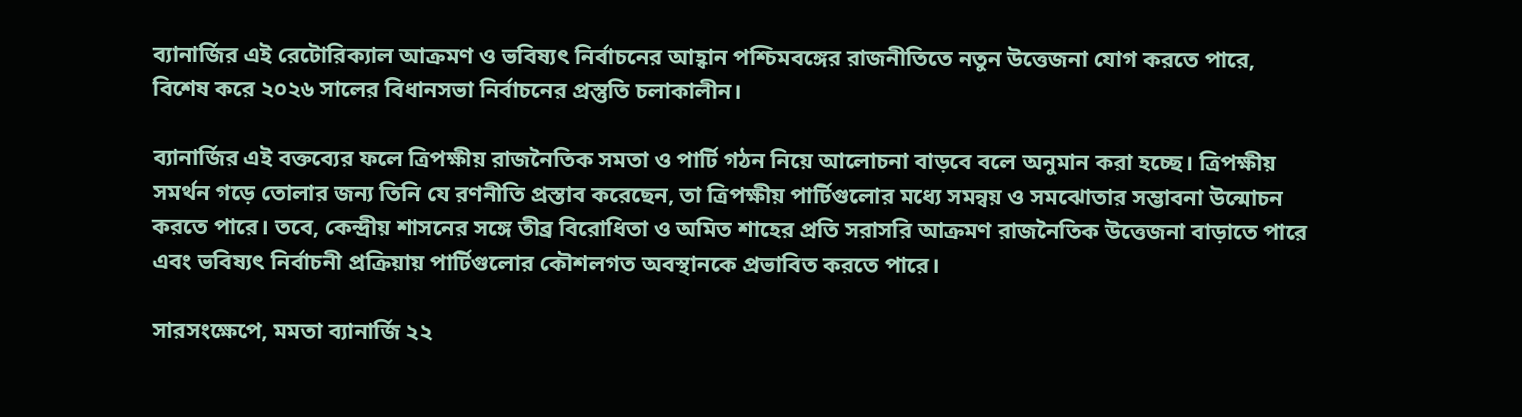ব্যানার্জির এই রেটোরিক্যাল আক্রমণ ও ভবিষ্যৎ নির্বাচনের আহ্বান পশ্চিমবঙ্গের রাজনীতিতে নতুন উত্তেজনা যোগ করতে পারে, বিশেষ করে ২০২৬ সালের বিধানসভা নির্বাচনের প্রস্তুতি চলাকালীন।

ব্যানার্জির এই বক্তব্যের ফলে ত্রিপক্ষীয় রাজনৈতিক সমতা ও পার্টি গঠন নিয়ে আলোচনা বাড়বে বলে অনুমান করা হচ্ছে। ত্রিপক্ষীয় সমর্থন গড়ে তোলার জন্য তিনি যে রণনীতি প্রস্তাব করেছেন, তা ত্রিপক্ষীয় পার্টিগুলোর মধ্যে সমন্বয় ও সমঝোতার সম্ভাবনা উন্মোচন করতে পারে। তবে, কেন্দ্রীয় শাসনের সঙ্গে তীব্র বিরোধিতা ও অমিত শাহের প্রতি সরাসরি আক্রমণ রাজনৈতিক উত্তেজনা বাড়াতে পারে এবং ভবিষ্যৎ নির্বাচনী প্রক্রিয়ায় পার্টিগুলোর কৌশলগত অবস্থানকে প্রভাবিত করতে পারে।

সারসংক্ষেপে, মমতা ব্যানার্জি ২২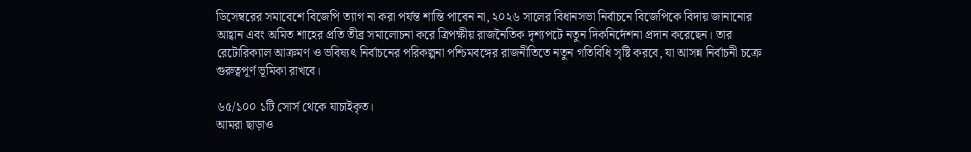ডিসেম্বরের সমাবেশে বিজেপি ত্যাগ না করা পর্যন্ত শান্তি পাবেন না, ২০২৬ সালের বিধানসভা নির্বাচনে বিজেপিকে বিদায় জানানোর আহ্বান এবং অমিত শাহের প্রতি তীব্র সমালোচনা করে ত্রিপক্ষীয় রাজনৈতিক দৃশ্যপটে নতুন দিকনির্দেশনা প্রদান করেছেন। তার রেটোরিক্যাল আক্রমণ ও ভবিষ্যৎ নির্বাচনের পরিকল্পনা পশ্চিমবঙ্গের রাজনীতিতে নতুন গতিবিধি সৃষ্টি করবে, যা আসন্ন নির্বাচনী চক্রে গুরুত্বপূর্ণ ভূমিকা রাখবে।

৬৫/১০০ ১টি সোর্স থেকে যাচাইকৃত।
আমরা ছাড়াও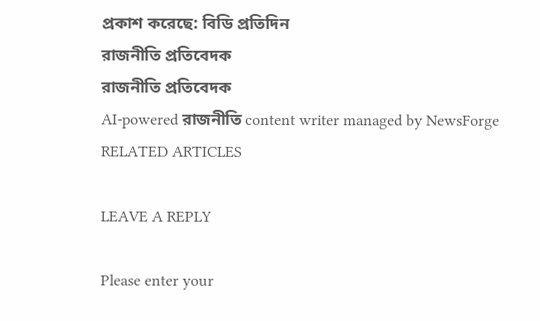প্রকাশ করেছে: বিডি প্রতিদিন
রাজনীতি প্রতিবেদক
রাজনীতি প্রতিবেদক
AI-powered রাজনীতি content writer managed by NewsForge
RELATED ARTICLES

LEAVE A REPLY

Please enter your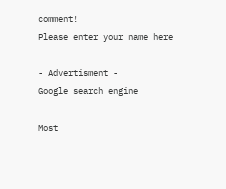comment!
Please enter your name here

- Advertisment -
Google search engine

Most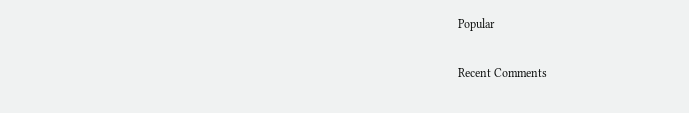Popular

Recent Comments